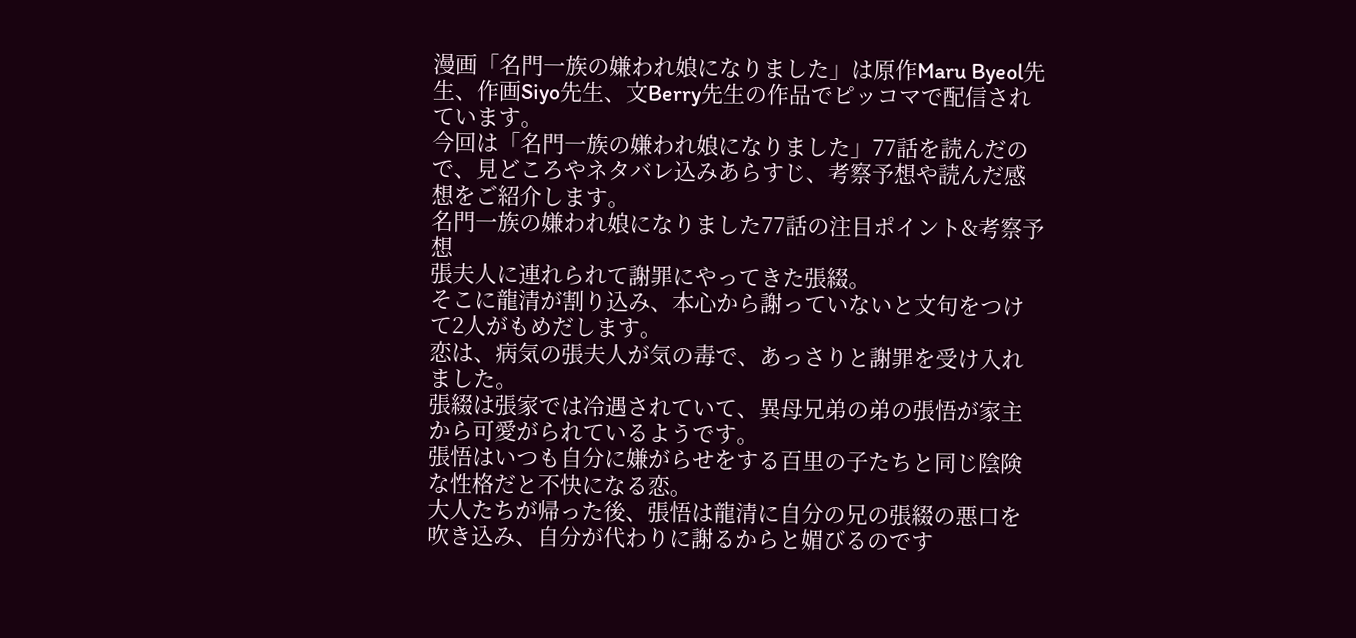漫画「名門一族の嫌われ娘になりました」は原作Maru Byeol先生、作画Siyo先生、文Berry先生の作品でピッコマで配信されています。
今回は「名門一族の嫌われ娘になりました」77話を読んだので、見どころやネタバレ込みあらすじ、考察予想や読んだ感想をご紹介します。
名門一族の嫌われ娘になりました77話の注目ポイント&考察予想
張夫人に連れられて謝罪にやってきた張綴。
そこに龍清が割り込み、本心から謝っていないと文句をつけて2人がもめだします。
恋は、病気の張夫人が気の毒で、あっさりと謝罪を受け入れました。
張綴は張家では冷遇されていて、異母兄弟の弟の張悟が家主から可愛がられているようです。
張悟はいつも自分に嫌がらせをする百里の子たちと同じ陰険な性格だと不快になる恋。
大人たちが帰った後、張悟は龍清に自分の兄の張綴の悪口を吹き込み、自分が代わりに謝るからと媚びるのです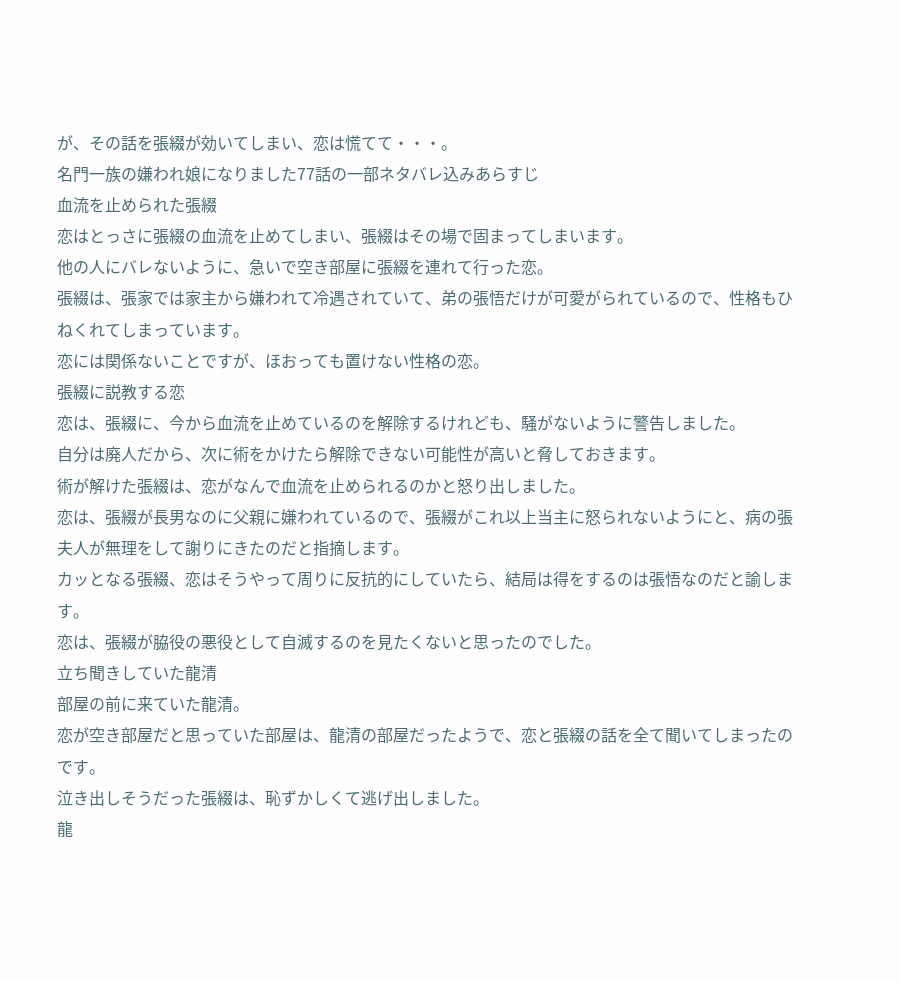が、その話を張綴が効いてしまい、恋は慌てて・・・。
名門一族の嫌われ娘になりました77話の一部ネタバレ込みあらすじ
血流を止められた張綴
恋はとっさに張綴の血流を止めてしまい、張綴はその場で固まってしまいます。
他の人にバレないように、急いで空き部屋に張綴を連れて行った恋。
張綴は、張家では家主から嫌われて冷遇されていて、弟の張悟だけが可愛がられているので、性格もひねくれてしまっています。
恋には関係ないことですが、ほおっても置けない性格の恋。
張綴に説教する恋
恋は、張綴に、今から血流を止めているのを解除するけれども、騒がないように警告しました。
自分は廃人だから、次に術をかけたら解除できない可能性が高いと脅しておきます。
術が解けた張綴は、恋がなんで血流を止められるのかと怒り出しました。
恋は、張綴が長男なのに父親に嫌われているので、張綴がこれ以上当主に怒られないようにと、病の張夫人が無理をして謝りにきたのだと指摘します。
カッとなる張綴、恋はそうやって周りに反抗的にしていたら、結局は得をするのは張悟なのだと諭します。
恋は、張綴が脇役の悪役として自滅するのを見たくないと思ったのでした。
立ち聞きしていた龍清
部屋の前に来ていた龍清。
恋が空き部屋だと思っていた部屋は、龍清の部屋だったようで、恋と張綴の話を全て聞いてしまったのです。
泣き出しそうだった張綴は、恥ずかしくて逃げ出しました。
龍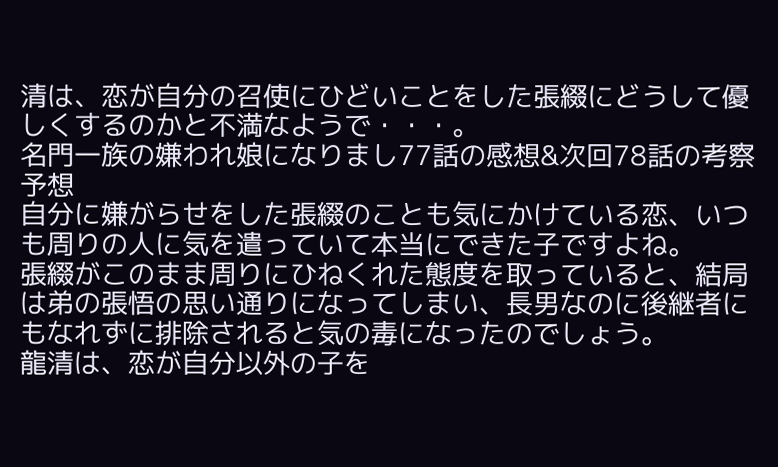清は、恋が自分の召使にひどいことをした張綴にどうして優しくするのかと不満なようで・・・。
名門一族の嫌われ娘になりまし77話の感想&次回78話の考察予想
自分に嫌がらせをした張綴のことも気にかけている恋、いつも周りの人に気を遣っていて本当にできた子ですよね。
張綴がこのまま周りにひねくれた態度を取っていると、結局は弟の張悟の思い通りになってしまい、長男なのに後継者にもなれずに排除されると気の毒になったのでしょう。
龍清は、恋が自分以外の子を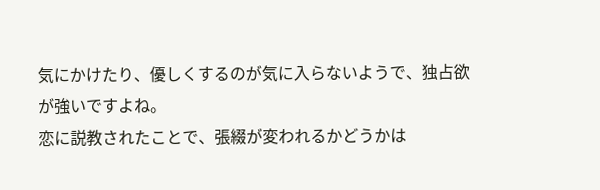気にかけたり、優しくするのが気に入らないようで、独占欲が強いですよね。
恋に説教されたことで、張綴が変われるかどうかは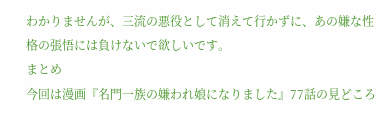わかりませんが、三流の悪役として消えて行かずに、あの嫌な性格の張悟には負けないで欲しいです。
まとめ
今回は漫画『名門一族の嫌われ娘になりました』77話の見どころ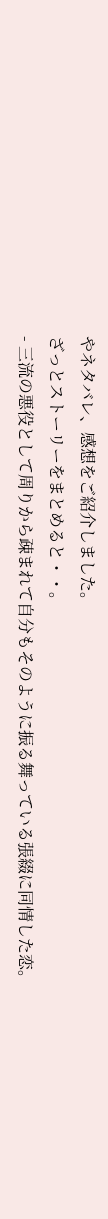やネタバレ、感想をご紹介しました。
ざっとストーリーをまとめると・・。
- 三流の悪役として周りから疎まれて自分もそのように振る舞っている張綴に同情した恋。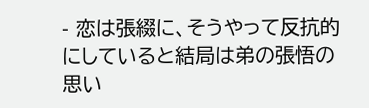- 恋は張綴に、そうやって反抗的にしていると結局は弟の張悟の思い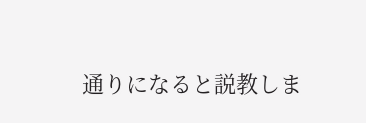通りになると説教しま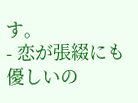す。
- 恋が張綴にも優しいの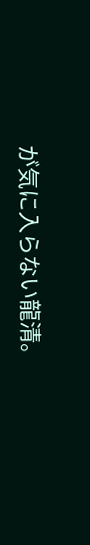が気に入らない龍清。